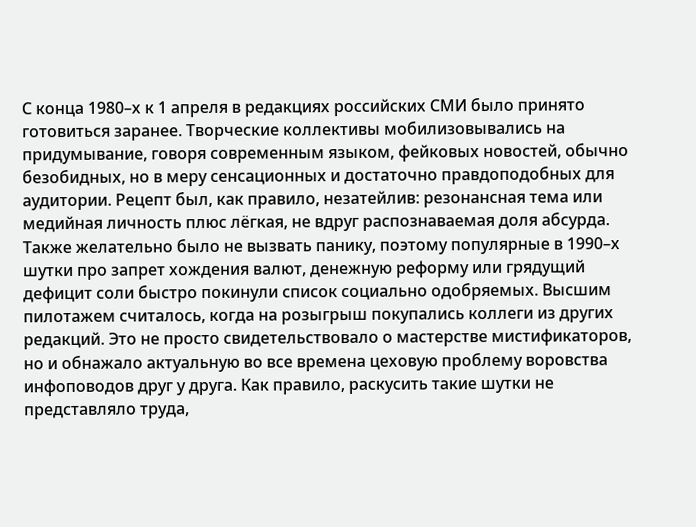С конца 1980–х к 1 апреля в редакциях российских СМИ было принято готовиться заранее. Творческие коллективы мобилизовывались на придумывание, говоря современным языком, фейковых новостей, обычно безобидных, но в меру сенсационных и достаточно правдоподобных для аудитории. Рецепт был, как правило, незатейлив: резонансная тема или медийная личность плюс лёгкая, не вдруг распознаваемая доля абсурда. Также желательно было не вызвать панику, поэтому популярные в 1990–х шутки про запрет хождения валют, денежную реформу или грядущий дефицит соли быстро покинули список социально одобряемых. Высшим пилотажем считалось, когда на розыгрыш покупались коллеги из других редакций. Это не просто свидетельствовало о мастерстве мистификаторов, но и обнажало актуальную во все времена цеховую проблему воровства инфоповодов друг у друга. Как правило, раскусить такие шутки не представляло труда,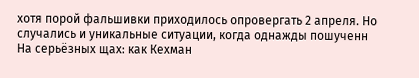хотя порой фальшивки приходилось опровергать 2 апреля. Но случались и уникальные ситуации, когда однажды пошученн
На серьёзных щах: как Кехман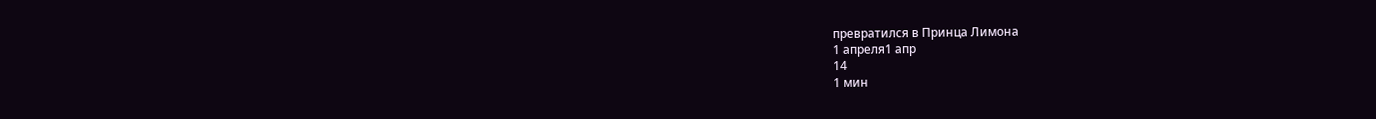превратился в Принца Лимона
1 апреля1 апр
14
1 мин